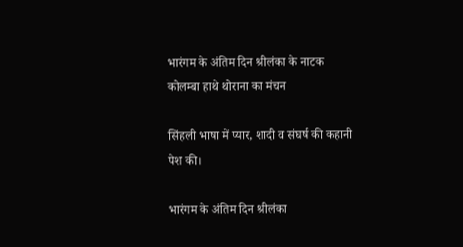भारंगम के अंतिम दिन श्रीलंका के नाटक कोलम्बा हाथे थोराना का मंचन

सिंहली भाषा में प्यार, शादी व संघर्ष की कहानी पेश की।

भारंगम के अंतिम दिन श्रीलंका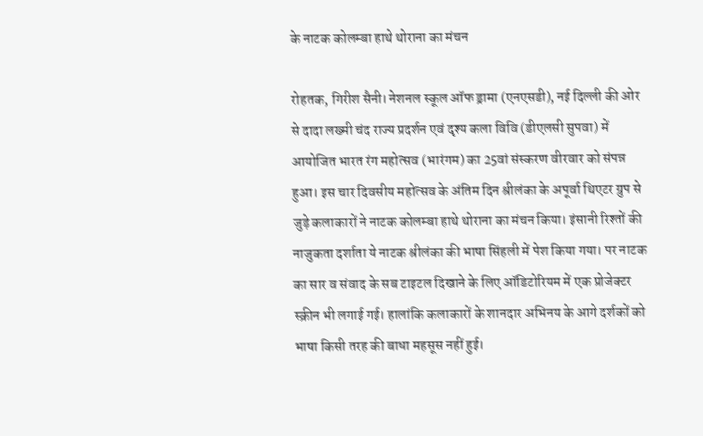के नाटक कोलम्बा हाथे थोराना का मंचन

रोहतक, गिरीश सैनी। नेशनल स्कूल ऑफ ड्रामा (एनएसडी), नई दिल्ली की ओर से दादा लख्मी चंद राज्य प्रदर्शन एवं दृश्य कला विवि (डीएलसी सुपवा) में आयोजित भारत रंग महोत्सव (भारंगम) का 25वां संस्करण वीरवार को संपन्न हुआ। इस चार दिवसीय महोत्सव के अंतिम दिन श्रीलंका के अपूर्वा थिएटर ग्रुप से जुड़े कलाकारों ने नाटक कोलम्बा हाथे थोराना का मंचन किया। इंसानी रिश्तों की नाजुकता दर्शाता ये नाटक श्रीलंका की भाषा सिंहली में पेश किया गया। पर नाटक का सार व संवाद के सब टाइटल दिखाने के लिए ऑडिटोरियम में एक प्रोजेक्टर स्क्रीन भी लगाई गई। हालांकि कलाकारों के शानदार अभिनय के आगे दर्शकों को भाषा किसी तरह की बाधा महसूस नहीं हुई।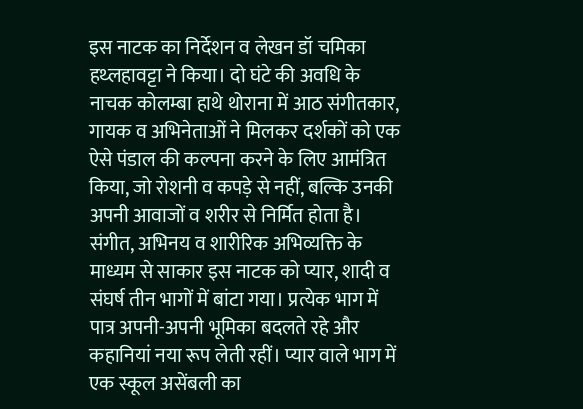इस नाटक का निर्देशन व लेखन डॉ चमिका हथ्लहावट्टा ने किया। दो घंटे की अवधि के नाचक कोलम्बा हाथे थोराना में आठ संगीतकार, गायक व अभिनेताओं ने मिलकर दर्शकों को एक ऐसे पंडाल की कल्पना करने के लिए आमंत्रित किया, जो रोशनी व कपड़े से नहीं, बल्कि उनकी अपनी आवाजों व शरीर से निर्मित होता है। संगीत, अभिनय व शारीरिक अभिव्यक्ति के माध्यम से साकार इस नाटक को प्यार, शादी व संघर्ष तीन भागों में बांटा गया। प्रत्येक भाग में पात्र अपनी-अपनी भूमिका बदलते रहे और कहानियां नया रूप लेती रहीं। प्यार वाले भाग में एक स्कूल असेंबली का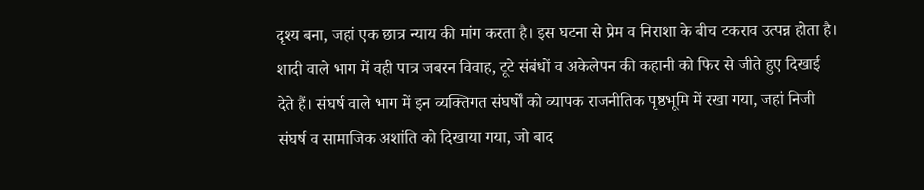दृश्य बना, जहां एक छात्र न्याय की मांग करता है। इस घटना से प्रेम व निराशा के बीच टकराव उत्पन्न होता है। शादी वाले भाग में वही पात्र जबरन विवाह, टूटे संबंधों व अकेलेपन की कहानी को फिर से जीते हुए दिखाई देते हैं। संघर्ष वाले भाग में इन व्यक्तिगत संघर्षों को व्यापक राजनीतिक पृष्ठभूमि में रखा गया, जहां निजी संघर्ष व सामाजिक अशांति को दिखाया गया, जो बाद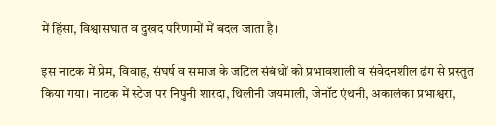में हिंसा, विश्वासघात व दुखद परिणामों में बदल जाता है।

इस नाटक में प्रेम, विवाह, संघर्ष व समाज के जटिल संबंधों को प्रभावशाली व संवेदनशील ढंग से प्रस्तुत किया गया। नाटक में स्टेज पर निपुनी शारदा, थिलीनी जयमाली, जेनॉट एंथनी, अकालंका प्रभाश्वरा,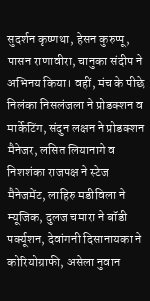सुदर्शन कृष्णथा, हेसन कुरुप्पू, पासन राणावीरा, चानुका संदीप ने अभिनय किया। वहीं, मंच के पीछे निलंका निसलंजला ने प्रोडक्शन व मार्केटिंग, संदुन लक्षन ने प्रोडक्शन मैनेजर, लसित लियानागे व निशशंका राजपक्ष ने स्टेज मैनेजमेंट, लाहिरु मडीविला ने म्यूजिक, दुलज चमारा ने बॉडी पर्क्यूशन, देवांगनी दिसानायका ने कोरियोग्राफी, असेला नुवान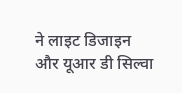ने लाइट डिजाइन और यूआर डी सिल्वा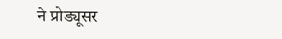ने प्रोड्यूसर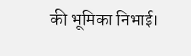की भूमिका निभाई।